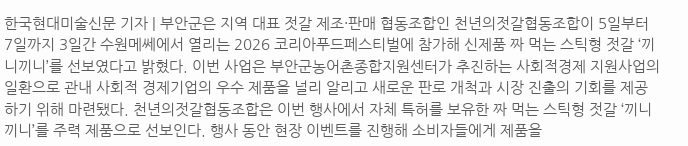한국현대미술신문 기자 | 부안군은 지역 대표 젓갈 제조·판매 협동조합인 천년의젓갈협동조합이 5일부터 7일까지 3일간 수원메쎄에서 열리는 2026 코리아푸드페스티벌에 참가해 신제품 짜 먹는 스틱형 젓갈 ‘끼니끼니’를 선보였다고 밝혔다. 이번 사업은 부안군농어촌종합지원센터가 추진하는 사회적경제 지원사업의 일환으로 관내 사회적 경제기업의 우수 제품을 널리 알리고 새로운 판로 개척과 시장 진출의 기회를 제공하기 위해 마련됐다. 천년의젓갈협동조합은 이번 행사에서 자체 특허를 보유한 짜 먹는 스틱형 젓갈 ‘끼니끼니’를 주력 제품으로 선보인다. 행사 동안 현장 이벤트를 진행해 소비자들에게 제품을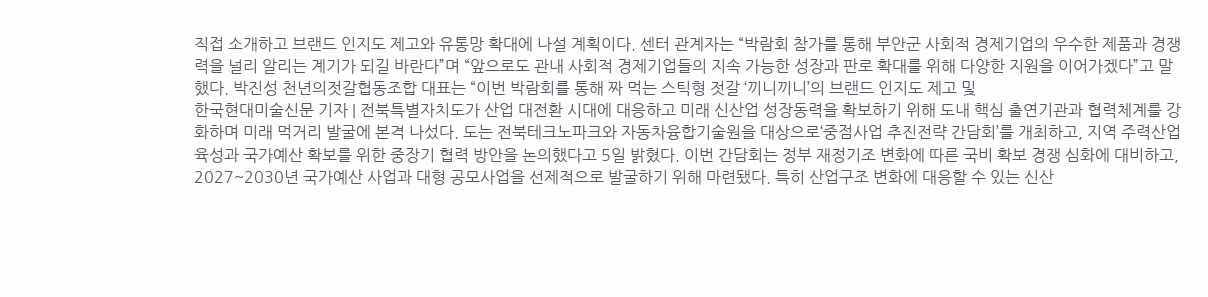직접 소개하고 브랜드 인지도 제고와 유통망 확대에 나설 계획이다. 센터 관계자는 “박람회 참가를 통해 부안군 사회적 경제기업의 우수한 제품과 경쟁력을 널리 알리는 계기가 되길 바란다”며 “앞으로도 관내 사회적 경제기업들의 지속 가능한 성장과 판로 확대를 위해 다양한 지원을 이어가겠다”고 말했다. 박진성 천년의젓갈협동조합 대표는 “이번 박람회를 통해 짜 먹는 스틱형 젓갈 ‘끼니끼니’의 브랜드 인지도 제고 및
한국현대미술신문 기자 | 전북특별자치도가 산업 대전환 시대에 대응하고 미래 신산업 성장동력을 확보하기 위해 도내 핵심 출연기관과 협력체계를 강화하며 미래 먹거리 발굴에 본격 나섰다. 도는 전북테크노파크와 자동차융합기술원을 대상으로‘중점사업 추진전략 간담회’를 개최하고, 지역 주력산업 육성과 국가예산 확보를 위한 중장기 협력 방안을 논의했다고 5일 밝혔다. 이번 간담회는 정부 재정기조 변화에 따른 국비 확보 경쟁 심화에 대비하고, 2027~2030년 국가예산 사업과 대형 공모사업을 선제적으로 발굴하기 위해 마련됐다. 특히 산업구조 변화에 대응할 수 있는 신산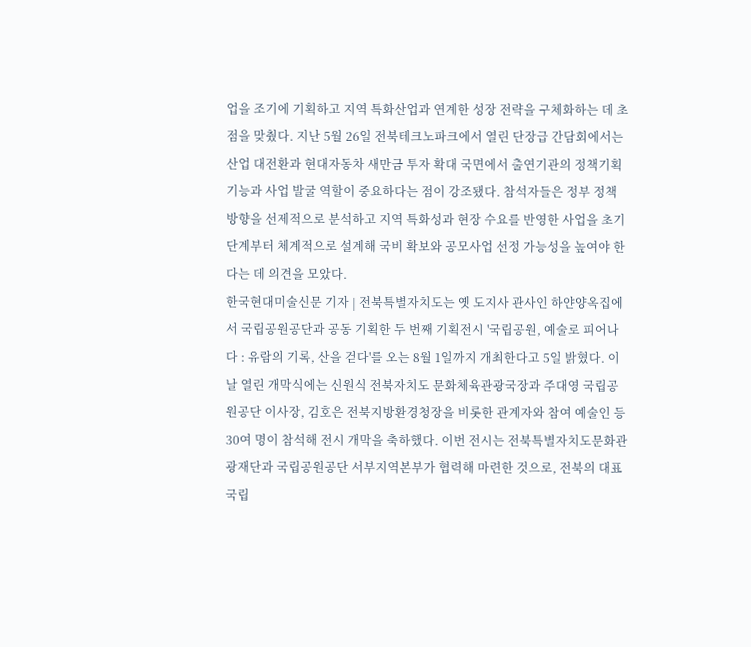업을 조기에 기획하고 지역 특화산업과 연계한 성장 전략을 구체화하는 데 초점을 맞췄다. 지난 5월 26일 전북테크노파크에서 열린 단장급 간담회에서는 산업 대전환과 현대자동차 새만금 투자 확대 국면에서 출연기관의 정책기획 기능과 사업 발굴 역할이 중요하다는 점이 강조됐다. 참석자들은 정부 정책 방향을 선제적으로 분석하고 지역 특화성과 현장 수요를 반영한 사업을 초기 단계부터 체계적으로 설계해 국비 확보와 공모사업 선정 가능성을 높여야 한다는 데 의견을 모았다.
한국현대미술신문 기자 | 전북특별자치도는 옛 도지사 관사인 하얀양옥집에서 국립공원공단과 공동 기획한 두 번째 기획전시 '국립공원, 예술로 피어나다 : 유람의 기록, 산을 걷다'를 오는 8월 1일까지 개최한다고 5일 밝혔다. 이날 열린 개막식에는 신원식 전북자치도 문화체육관광국장과 주대영 국립공원공단 이사장, 김호은 전북지방환경청장을 비롯한 관계자와 참여 예술인 등 30여 명이 참석해 전시 개막을 축하했다. 이번 전시는 전북특별자치도문화관광재단과 국립공원공단 서부지역본부가 협력해 마련한 것으로, 전북의 대표 국립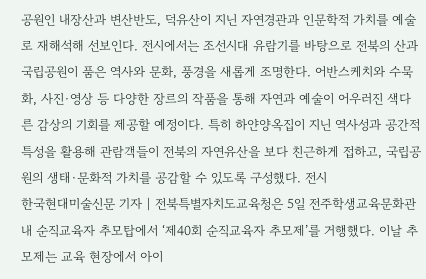공원인 내장산과 변산반도, 덕유산이 지닌 자연경관과 인문학적 가치를 예술로 재해석해 선보인다. 전시에서는 조선시대 유람기를 바탕으로 전북의 산과 국립공원이 품은 역사와 문화, 풍경을 새롭게 조명한다. 어반스케치와 수묵화, 사진·영상 등 다양한 장르의 작품을 통해 자연과 예술이 어우러진 색다른 감상의 기회를 제공할 예정이다. 특히 하얀양옥집이 지닌 역사성과 공간적 특성을 활용해 관람객들이 전북의 자연유산을 보다 친근하게 접하고, 국립공원의 생태·문화적 가치를 공감할 수 있도록 구성했다. 전시
한국현대미술신문 기자 | 전북특별자치도교육청은 5일 전주학생교육문화관 내 순직교육자 추모탑에서 ‘제40회 순직교육자 추모제’를 거행했다. 이날 추모제는 교육 현장에서 아이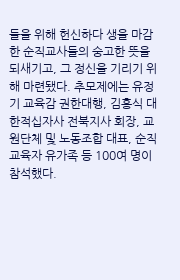들을 위해 헌신하다 생을 마감한 순직교사들의 숭고한 뜻을 되새기고, 그 정신을 기리기 위해 마련됐다. 추모제에는 유정기 교육감 권한대행, 김홍식 대한적십자사 전북지사 회장, 교원단체 및 노동조합 대표, 순직교육자 유가족 등 100여 명이 참석했다.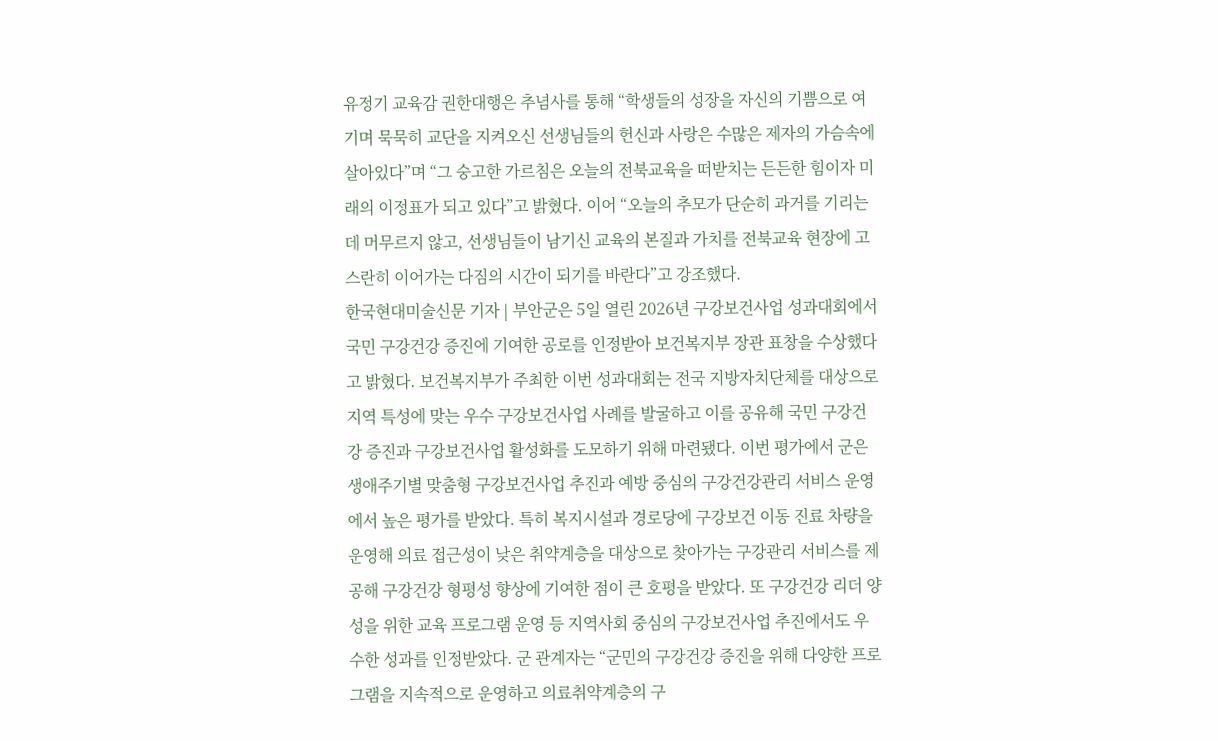유정기 교육감 권한대행은 추념사를 통해 “학생들의 성장을 자신의 기쁨으로 여기며 묵묵히 교단을 지켜오신 선생님들의 헌신과 사랑은 수많은 제자의 가슴속에 살아있다”며 “그 숭고한 가르침은 오늘의 전북교육을 떠받치는 든든한 힘이자 미래의 이정표가 되고 있다”고 밝혔다. 이어 “오늘의 추모가 단순히 과거를 기리는 데 머무르지 않고, 선생님들이 남기신 교육의 본질과 가치를 전북교육 현장에 고스란히 이어가는 다짐의 시간이 되기를 바란다”고 강조했다.
한국현대미술신문 기자 | 부안군은 5일 열린 2026년 구강보건사업 성과대회에서 국민 구강건강 증진에 기여한 공로를 인정받아 보건복지부 장관 표창을 수상했다고 밝혔다. 보건복지부가 주최한 이번 성과대회는 전국 지방자치단체를 대상으로 지역 특성에 맞는 우수 구강보건사업 사례를 발굴하고 이를 공유해 국민 구강건강 증진과 구강보건사업 활성화를 도모하기 위해 마련됐다. 이번 평가에서 군은 생애주기별 맞춤형 구강보건사업 추진과 예방 중심의 구강건강관리 서비스 운영에서 높은 평가를 받았다. 특히 복지시설과 경로당에 구강보건 이동 진료 차량을 운영해 의료 접근성이 낮은 취약계층을 대상으로 찾아가는 구강관리 서비스를 제공해 구강건강 형평성 향상에 기여한 점이 큰 호평을 받았다. 또 구강건강 리더 양성을 위한 교육 프로그램 운영 등 지역사회 중심의 구강보건사업 추진에서도 우수한 성과를 인정받았다. 군 관계자는 “군민의 구강건강 증진을 위해 다양한 프로그램을 지속적으로 운영하고 의료취약계층의 구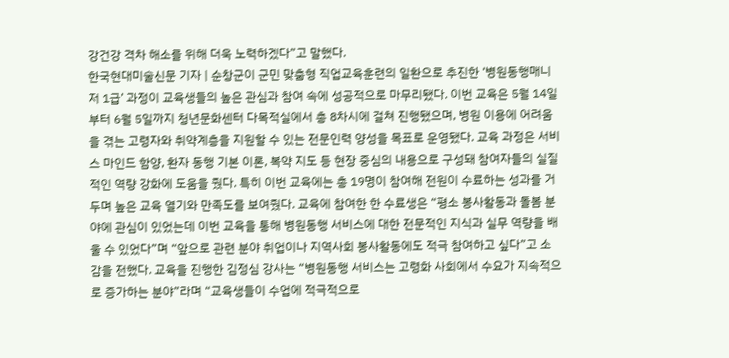강건강 격차 해소를 위해 더욱 노력하겠다”고 말했다.
한국현대미술신문 기자 | 순창군이 군민 맞춤형 직업교육훈련의 일환으로 추진한 ‘병원동행매니저 1급’ 과정이 교육생들의 높은 관심과 참여 속에 성공적으로 마무리됐다. 이번 교육은 5월 14일부터 6월 5일까지 청년문화센터 다목적실에서 총 8차시에 걸쳐 진행됐으며, 병원 이용에 어려움을 겪는 고령자와 취약계층을 지원할 수 있는 전문인력 양성을 목표로 운영됐다. 교육 과정은 서비스 마인드 함양, 환자 동행 기본 이론, 복약 지도 등 현장 중심의 내용으로 구성돼 참여자들의 실질적인 역량 강화에 도움을 줬다. 특히 이번 교육에는 총 19명이 참여해 전원이 수료하는 성과를 거두며 높은 교육 열기와 만족도를 보여줬다. 교육에 참여한 한 수료생은 “평소 봉사활동과 돌봄 분야에 관심이 있었는데 이번 교육을 통해 병원동행 서비스에 대한 전문적인 지식과 실무 역량을 배울 수 있었다”며 “앞으로 관련 분야 취업이나 지역사회 봉사활동에도 적극 참여하고 싶다”고 소감을 전했다. 교육을 진행한 김정심 강사는 “병원동행 서비스는 고령화 사회에서 수요가 지속적으로 증가하는 분야”라며 “교육생들이 수업에 적극적으로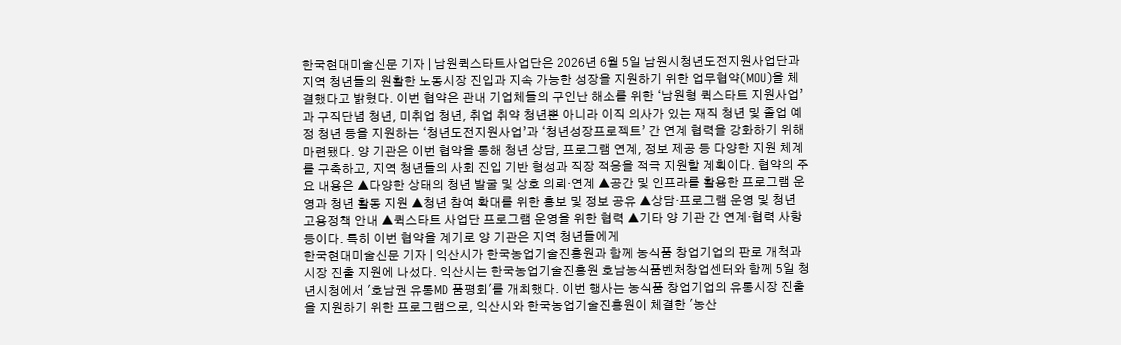한국현대미술신문 기자 | 남원퀵스타트사업단은 2026년 6월 5일 남원시청년도전지원사업단과 지역 청년들의 원활한 노동시장 진입과 지속 가능한 성장을 지원하기 위한 업무협약(MOU)을 체결했다고 밝혔다. 이번 협약은 관내 기업체들의 구인난 해소를 위한 ‘남원형 퀵스타트 지원사업’과 구직단념 청년, 미취업 청년, 취업 취약 청년뿐 아니라 이직 의사가 있는 재직 청년 및 졸업 예정 청년 등을 지원하는 ‘청년도전지원사업’과 ‘청년성장프로젝트’ 간 연계 협력을 강화하기 위해 마련됐다. 양 기관은 이번 협약을 통해 청년 상담, 프로그램 연계, 정보 제공 등 다양한 지원 체계를 구축하고, 지역 청년들의 사회 진입 기반 형성과 직장 적응을 적극 지원할 계획이다. 협약의 주요 내용은 ▲다양한 상태의 청년 발굴 및 상호 의뢰·연계 ▲공간 및 인프라를 활용한 프로그램 운영과 청년 활동 지원 ▲청년 참여 확대를 위한 홍보 및 정보 공유 ▲상담·프로그램 운영 및 청년 고용정책 안내 ▲퀵스타트 사업단 프로그램 운영을 위한 협력 ▲기타 양 기관 간 연계·협력 사항 등이다. 특히 이번 협약을 계기로 양 기관은 지역 청년들에게
한국현대미술신문 기자 | 익산시가 한국농업기술진흥원과 함께 농식품 창업기업의 판로 개척과 시장 진출 지원에 나섰다. 익산시는 한국농업기술진흥원 호남농식품벤처창업센터와 함께 5일 청년시청에서 '호남권 유통MD 품평회'를 개최했다. 이번 행사는 농식품 창업기업의 유통시장 진출을 지원하기 위한 프로그램으로, 익산시와 한국농업기술진흥원이 체결한 '농산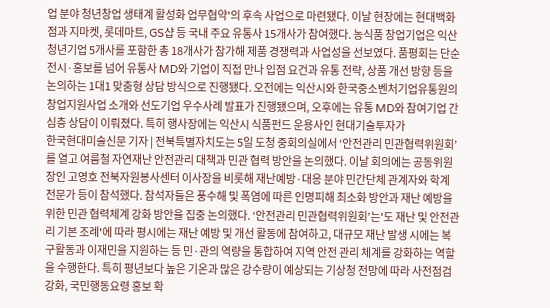업 분야 청년창업 생태계 활성화 업무협약'의 후속 사업으로 마련됐다. 이날 현장에는 현대백화점과 지마켓, 롯데마트, GS샵 등 국내 주요 유통사 15개사가 참여했다. 농식품 창업기업은 익산 청년기업 5개사를 포함한 총 18개사가 참가해 제품 경쟁력과 사업성을 선보였다. 품평회는 단순 전시·홍보를 넘어 유통사 MD와 기업이 직접 만나 입점 요건과 유통 전략, 상품 개선 방향 등을 논의하는 1대1 맞춤형 상담 방식으로 진행됐다. 오전에는 익산시와 한국중소벤처기업유통원의 창업지원사업 소개와 선도기업 우수사례 발표가 진행됐으며, 오후에는 유통 MD와 참여기업 간 심층 상담이 이뤄졌다. 특히 행사장에는 익산시 식품펀드 운용사인 현대기술투자가
한국현대미술신문 기자 | 전북특별자치도는 5일 도청 중회의실에서 ‘안전관리 민관협력위원회’를 열고 여름철 자연재난 안전관리 대책과 민관 협력 방안을 논의했다. 이날 회의에는 공동위원장인 고영호 전북자원봉사센터 이사장을 비롯해 재난예방·대응 분야 민간단체 관계자와 학계 전문가 등이 참석했다. 참석자들은 풍수해 및 폭염에 따른 인명피해 최소화 방안과 재난 예방을 위한 민관 협력체계 강화 방안을 집중 논의했다. ‘안전관리 민관협력위원회’는'도 재난 및 안전관리 기본 조례'에 따라 평시에는 재난 예방 및 개선 활동에 참여하고, 대규모 재난 발생 시에는 복구활동과 이재민을 지원하는 등 민·관의 역량을 통합하여 지역 안전 관리 체계를 강화하는 역할을 수행한다. 특히 평년보다 높은 기온과 많은 강수량이 예상되는 기상청 전망에 따라 사전점검 강화, 국민행동요령 홍보 확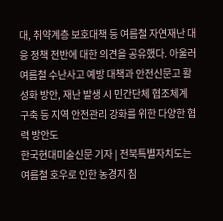대, 취약계층 보호대책 등 여름철 자연재난 대응 정책 전반에 대한 의견을 공유했다. 아울러 여름철 수난사고 예방 대책과 안전신문고 활성화 방안, 재난 발생 시 민간단체 협조체계 구축 등 지역 안전관리 강화를 위한 다양한 협력 방안도
한국현대미술신문 기자 | 전북특별자치도는 여름철 호우로 인한 농경지 침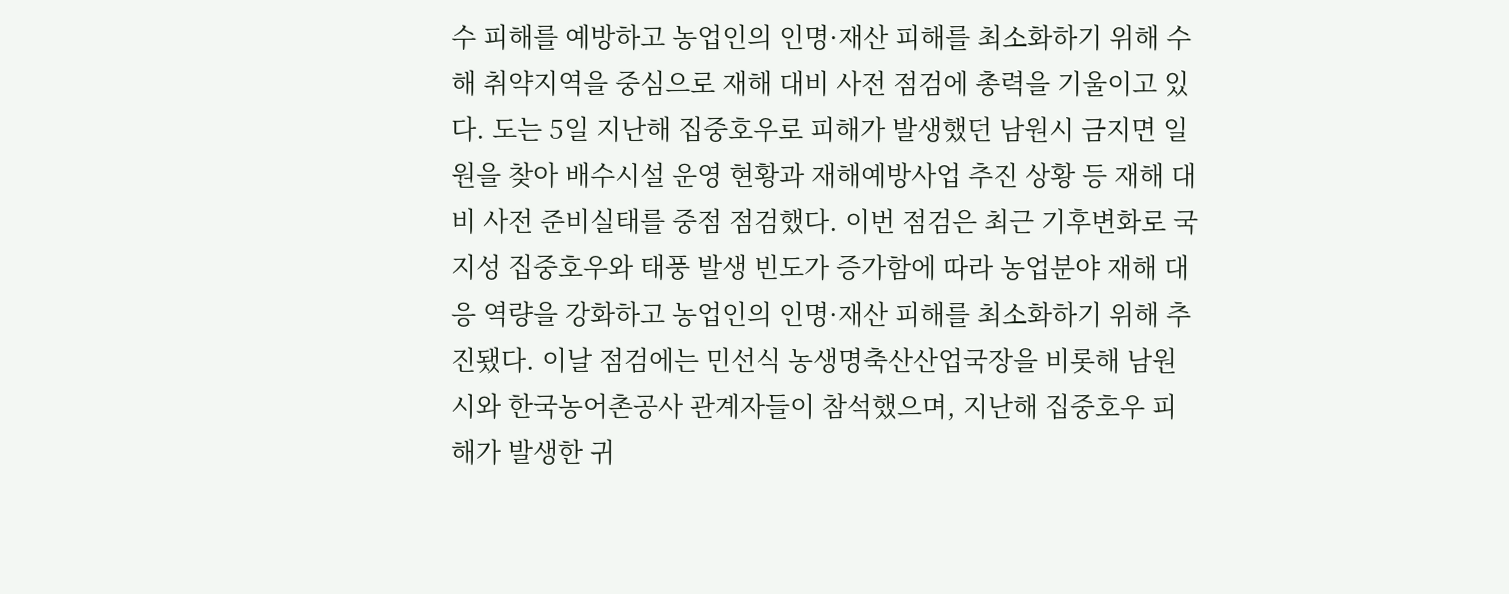수 피해를 예방하고 농업인의 인명·재산 피해를 최소화하기 위해 수해 취약지역을 중심으로 재해 대비 사전 점검에 총력을 기울이고 있다. 도는 5일 지난해 집중호우로 피해가 발생했던 남원시 금지면 일원을 찾아 배수시설 운영 현황과 재해예방사업 추진 상황 등 재해 대비 사전 준비실태를 중점 점검했다. 이번 점검은 최근 기후변화로 국지성 집중호우와 태풍 발생 빈도가 증가함에 따라 농업분야 재해 대응 역량을 강화하고 농업인의 인명·재산 피해를 최소화하기 위해 추진됐다. 이날 점검에는 민선식 농생명축산산업국장을 비롯해 남원시와 한국농어촌공사 관계자들이 참석했으며, 지난해 집중호우 피해가 발생한 귀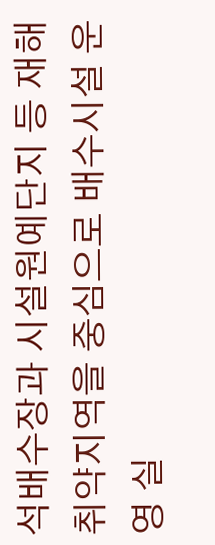석배수장과 시설원예단지 등 재해 취약지역을 중심으로 배수시설 운영 실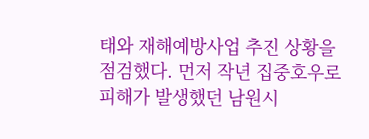태와 재해예방사업 추진 상황을 점검했다. 먼저 작년 집중호우로 피해가 발생했던 남원시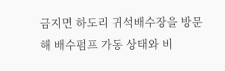금지면 하도리 귀석배수장을 방문해 배수펌프 가동 상태와 비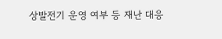상발전기 운영 여부 등 재난 대응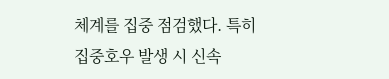체계를 집중 점검했다. 특히 집중호우 발생 시 신속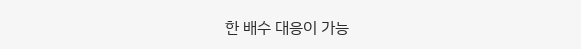한 배수 대응이 가능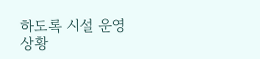하도록 시설 운영 상황